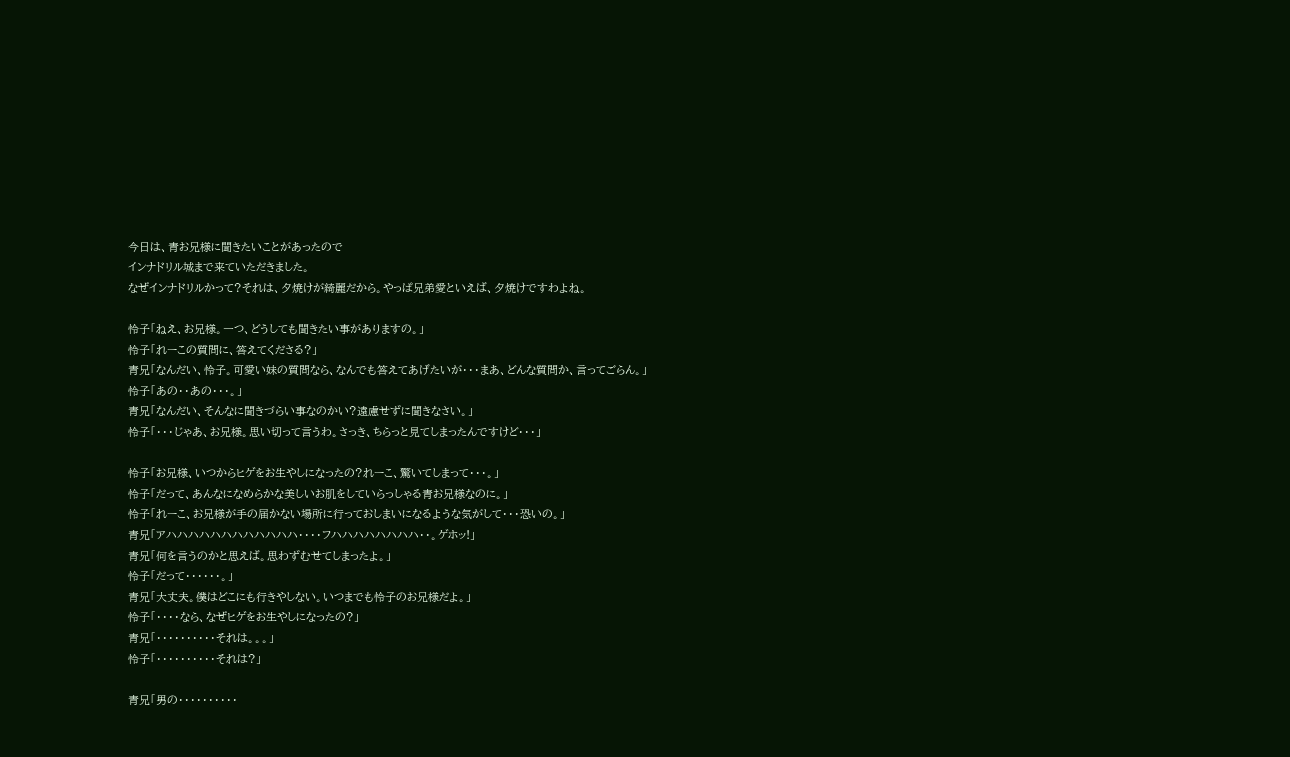今日は、青お兄様に聞きたいことがあったので
インナドリル城まで来ていただきました。
なぜインナドリルかって?それは、夕焼けが綺麗だから。やっぱ兄弟愛といえば、夕焼けですわよね。

怜子「ねえ、お兄様。一つ、どうしても聞きたい事がありますの。」
怜子「れーこの質問に、答えてくださる?」
青兄「なんだい、怜子。可愛い妹の質問なら、なんでも答えてあげたいが・・・まあ、どんな質問か、言ってごらん。」
怜子「あの・・あの・・・。」
青兄「なんだい、そんなに聞きづらい事なのかい?遠慮せずに聞きなさい。」
怜子「・・・じゃあ、お兄様。思い切って言うわ。さっき、ちらっと見てしまったんですけど・・・」

怜子「お兄様、いつからヒゲをお生やしになったの?れーこ、驚いてしまって・・・。」
怜子「だって、あんなになめらかな美しいお肌をしていらっしゃる青お兄様なのに。」
怜子「れーこ、お兄様が手の届かない場所に行っておしまいになるような気がして・・・恐いの。」
青兄「アハハハハハハハハハハハハ・・・・フハハハハハハハハ・・。ゲホッ!」
青兄「何を言うのかと思えば。思わずむせてしまったよ。」
怜子「だって・・・・・・。」
青兄「大丈夫。僕はどこにも行きやしない。いつまでも怜子のお兄様だよ。」
怜子「・・・・なら、なぜヒゲをお生やしになったの?」
青兄「・・・・・・・・・・それは。。。」
怜子「・・・・・・・・・・それは?」

青兄「男の・・・・・・・・・・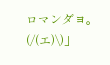ロマンダヨ。(/(エ)\)」